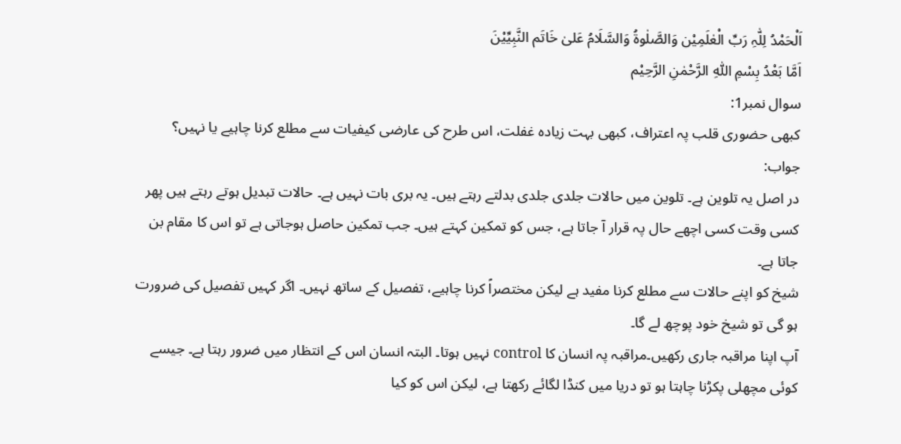اَلْحَمْدُ لِلّٰہِ رَبِّ الْعٰلَمِیْن وَالصَّلٰوۃُ وَالسَّلَامُ عَلیٰ خَاتَم النَّبِیِّیْنَ
اَمَّا بَعْدُ بِسْمِ اللّٰہِ الرَّحْمٰنِ الرَّحِیْم
سوال نمبر1:
کبھی حضوری قلب پہ اعتراف، کبھی بہت زیادہ غفلت، اس طرح کی عارضی کیفیات سے مطلع کرنا چاہیے یا نہیں؟
جواب:
در اصل یہ تلوین ہے۔ تلوین میں حالات جلدی جلدی بدلتے رہتے ہیں۔ یہ بری بات نہیں ہے۔ حالات تبدیل ہوتے رہتے ہیں پھر کسی وقت کسی اچھے حال پہ قرار آ جاتا ہے، جس کو تمکین کہتے ہیں۔ جب تمکین حاصل ہوجاتی ہے تو اس کا مقام بن جاتا ہے۔
شیخ کو اپنے حالات سے مطلع کرنا مفید ہے لیکن مختصراً کرنا چاہیے، تفصیل کے ساتھ نہیں۔ اگر کہیں تفصیل کی ضرورت ہو گی تو شیخ خود پوچھ لے گا۔
آپ اپنا مراقبہ جاری رکھیں۔مراقبہ پہ انسان کا control نہیں ہوتا۔ البتہ انسان اس کے انتظار میں ضرور رہتا ہے۔ جیسے کوئی مچھلی پکڑنا چاہتا ہو تو دریا میں کنڈا لگائے رکھتا ہے، لیکن اس کو کیا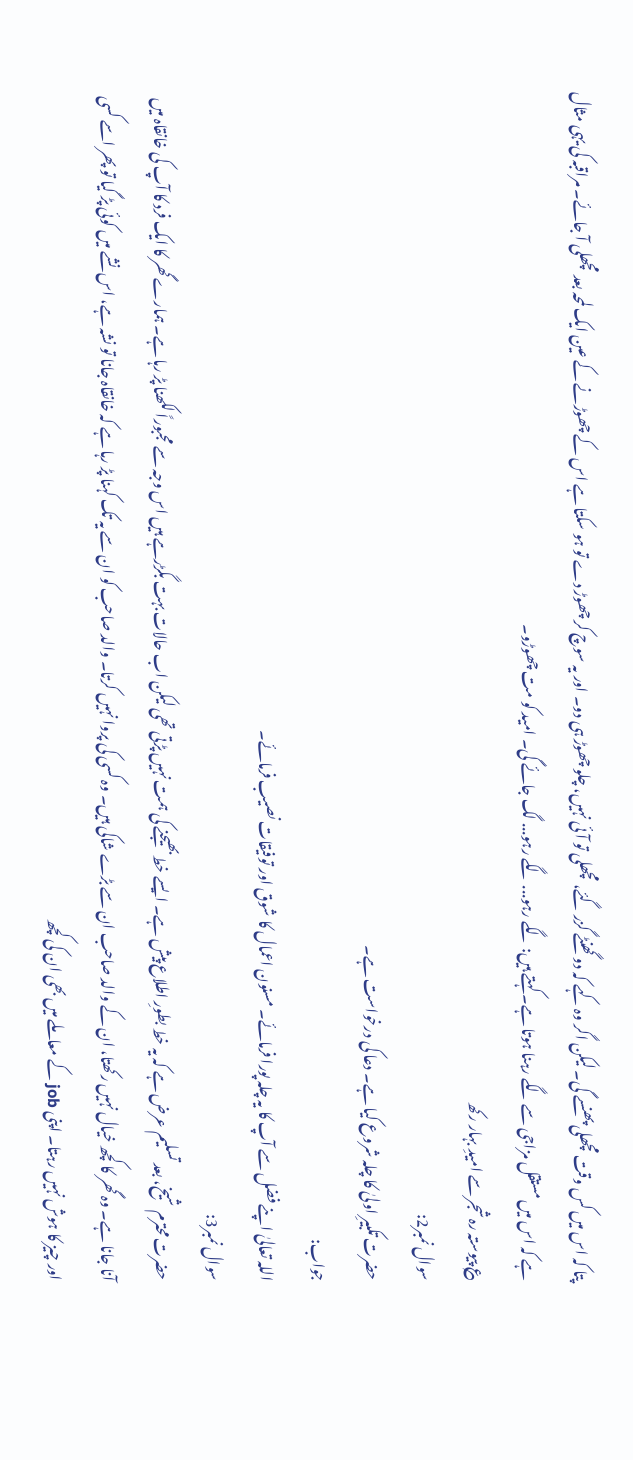پتا کہ اس میں کس وقت مچھلی پھنسے گی۔ لیکن اگر وہ کہے کہ دو گھنٹے گزر گئے، مچھلی تو آئی نہیں، چلو چھوڑ ہی دو۔ اور یہ سوچ کر چھوڑ دے تو ہو سکتا ہے اس کے چھوڑنے کے عین ایک لمحہ بعد مچھلی آ جائے۔ مراقبہ کی یہی مثال ہے کہ اس میں مستقل مزاجی سے لگے رہنا ہوتا ہے۔ کہتے ہیں: لگے رہو... لگے رہو... لگ جائے گی۔ امید کو مت چھوڑو۔
؏ پیوستہ رہ شجر سے امیدِ بہار رکھ
سوال نمبر2:
حضرت تکبیرِ اولیٰ کا چلہ شروع کیا ہے۔ دعا کی درخواست ہے۔
جواب:
اللہ تعالیٰ اپنے فضل سے آپ کا یہ چلہ پورا فرمائے۔ مسنون اعمال کا شوق اور توفیقات نصیب فرمائے۔
سوال نمبر3:
حضرت محترم شیخ، بعد تسلیم عرض ہے کہ یہ خط بطورِ اطلاع پیش ہے۔ ایسے خط بھیجنے کی ہمت نہیں پڑتی تھی لیکن اب حالات بہت بگڑرہے ہیں اس وجہ سے مجبوراً لکھنا پڑ رہا ہے۔ ہمارے گھر کا ایک فرد کا آپ کی خانقاہ میں آنا جانا ہے۔ وہ گھر کا کچھ خیال نہیں رکھتا، ان کے والد صاحب ان سے بڑے شاکی ہیں۔ وہ کسی کی پروا نہیں کرتا۔ والد صاحب کو ان سے یہ تک کہنا پڑ رہا ہے کہ خانقاہ جانا تو نشہ ہے، اس نشے میں کوئی پڑ گیا تو پھر اسے کسی اور چیز کا ہوش نہیں رہتا۔ اپنی job کے معاملے میں بھی ان کی کچھ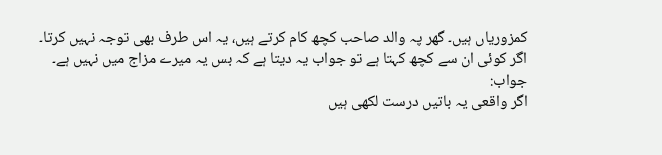کمزوریاں ہیں۔ گھر پہ والد صاحب کچھ کام کرتے ہیں، یہ اس طرف بھی توجہ نہیں کرتا۔ اگر کوئی ان سے کچھ کہتا ہے تو جواب یہ دیتا ہے کہ بس یہ میرے مزاج میں نہیں ہے۔
جواب:
اگر واقعی یہ باتیں درست لکھی ہیں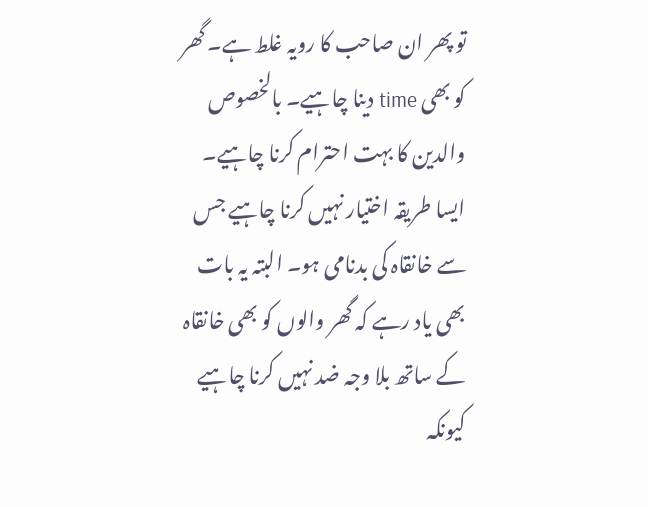تو پھر ان صاحب کا رویہ غلط ہے۔ گھر کو بھی time دینا چاہیے۔ بالخصوص والدین کا بہت احترام کرنا چاہیے۔ ایسا طریقہ اختیار نہیں کرنا چاہیے جس سے خانقاہ کی بدنامی ہو۔ البتہ یہ بات بھی یاد رہے کہ گھر والوں کو بھی خانقاہ کے ساتھ بلا وجہ ضد نہیں کرنا چاہیے کیونکہ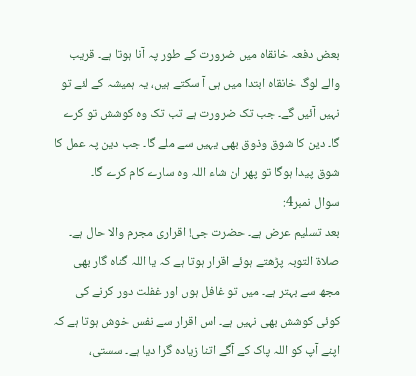بعض دفعہ خانقاہ میں ضرورت کے طور پہ آنا ہوتا ہے۔ قریب والے لوگ خانقاہ ابتدا میں ہی آ سکتے ہیں، یہ ہمیشہ کے لئے تو نہیں آئیں گے۔ جب تک ضرورت ہے تب تک وہ کوشش تو کرے گا۔ دین کا شوق وذوق بھی یہیں سے ملے گا۔ جب دین پہ عمل کا شوق پیدا ہوگا تو پھر ان شاء اللہ وہ سارے کام کرے گا۔
سوال نمبر4:
بعد تسلیم عرض ہے۔ حضرت جی! اقراری مجرم والا حال ہے۔ صلاۃ التوبہ پڑھتے ہوئے اقرار ہوتا ہے کہ یا اللہ گناہ گار بھی مجھ سے بہتر ہے۔ میں تو غافل ہوں اور غفلت دور کرنے کی کوئی کوشش بھی نہیں ہے۔ اس اقرار سے نفس خوش ہوتا ہے کہ اپنے آپ کو اللہ پاک کے آگے اتنا زیادہ گرا دیا ہے۔ سستی،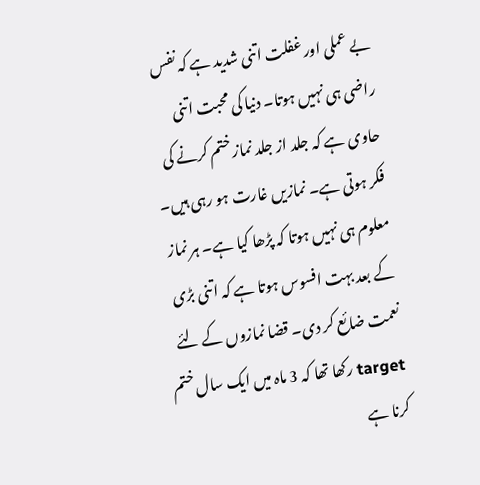بے عملی اور غفلت اتنی شدید ہے کہ نفس راضی ہی نہیں ہوتا۔ دنیا کی محبت اتنی حاوی ہے کہ جلد از جلد نماز ختم کرنے کی فکر ہوتی ہے۔ نمازیں غارت ہو رہی ہیں۔ معلوم ہی نہیں ہوتا کہ پڑھا کیا ہے۔ ہر نماز کے بعد بہت افسوس ہوتا ہے کہ اتنی بڑی نعمت ضائع کر دی۔ قضا نمازوں کے لئے target رکھا تھا کہ 3 ماہ میں ایک سال ختم کرنا ہے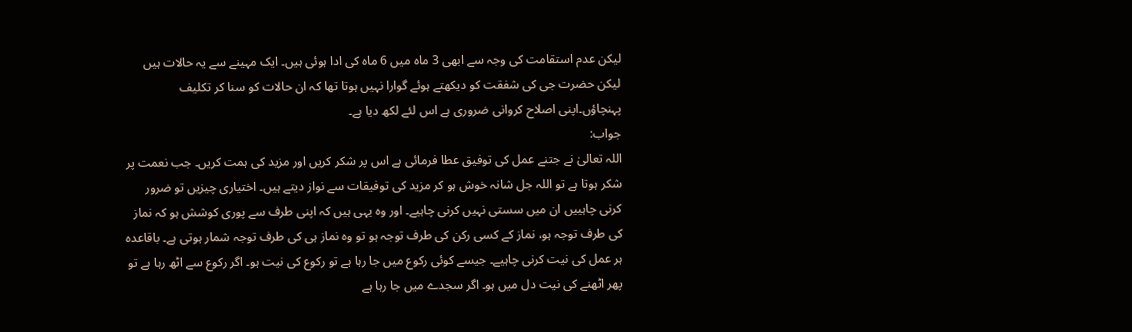لیکن عدم استقامت کی وجہ سے ابھی 3 ماہ میں 6 ماہ کی ادا ہوئی ہیں۔ ایک مہینے سے یہ حالات ہیں لیکن حضرت جی کی شفقت کو دیکھتے ہوئے گوارا نہیں ہوتا تھا کہ ان حالات کو سنا کر تکلیف پہنچاؤں۔اپنی اصلاح کروانی ضروری ہے اس لئے لکھ دیا ہے۔
جواب:
اللہ تعالیٰ نے جتنے عمل کی توفیق عطا فرمائی ہے اس پر شکر کریں اور مزید کی ہمت کریں۔ جب نعمت پر شکر ہوتا ہے تو اللہ جل شانہ خوش ہو کر مزید کی توفیقات سے نواز دیتے ہیں۔ اختیاری چیزیں تو ضرور کرنی چاہییں ان میں سستی نہیں کرنی چاہیے۔ اور وہ یہی ہیں کہ اپنی طرف سے پوری کوشش ہو کہ نماز کی طرف توجہ ہو، نماز کے کسی رکن کی طرف توجہ ہو تو وہ نماز ہی کی طرف توجہ شمار ہوتی ہے۔ باقاعدہ ہر عمل کی نیت کرنی چاہیے۔ جیسے کوئی رکوع میں جا رہا ہے تو رکوع کی نیت ہو۔ اگر رکوع سے اٹھ رہا ہے تو پھر اٹھنے کی نیت دل میں ہو۔ اگر سجدے میں جا رہا ہے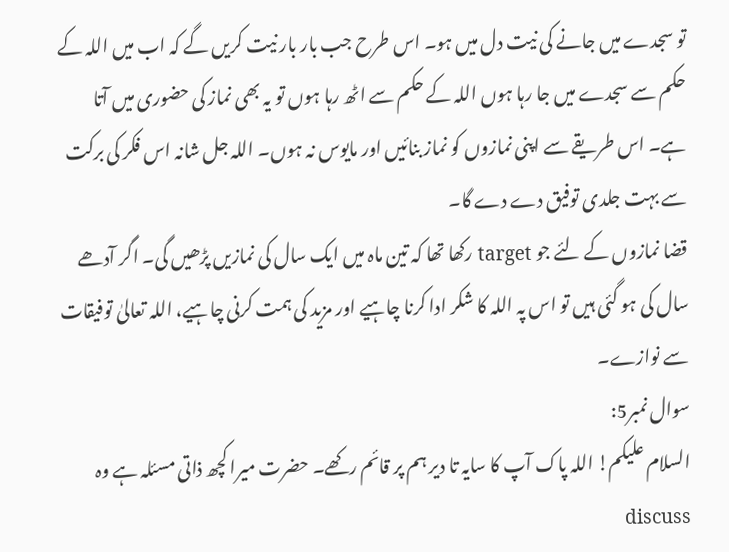تو سجدے میں جانے کی نیت دل میں ہو۔ اس طرح جب بار بار نیت کریں گے کہ اب میں اللہ کے حکم سے سجدے میں جا رہا ہوں اللہ کے حکم سے اٹھ رہا ہوں تو یہ بھی نماز کی حضوری میں آتا ہے۔ اس طریقے سے اپنی نمازوں کو نماز بنائیں اور مایوس نہ ہوں۔ اللہ جل شانہ اس فکر کی برکت سے بہت جلدی توفیق دے دے گا۔
قضا نمازوں کے لئے جو target رکھا تھا کہ تین ماہ میں ایک سال کی نمازیں پڑھیں گی۔ اگر آدھے سال کی ہو گئی ہیں تو اس پہ اللہ کا شکر ادا کرنا چاہیے اور مزید کی ہمت کرنی چاہیے، اللہ تعالیٰ توفیقات سے نوازے۔
سوال نمبر5:
السلام علیکم! اللہ پاک آپ کا سایہ تا دیر ہم پر قائم رکھے۔ حضرت میرا کچھ ذاتی مسئلہ ہے وہ discuss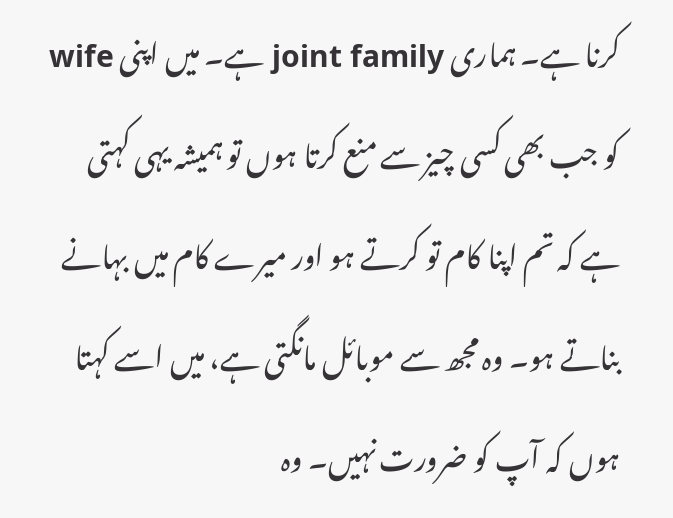کرنا ہے۔ ہماری joint family ہے۔ میں اپنی wife کو جب بھی کسی چیز سے منع کرتا ہوں تو ہمیشہ یہی کہتی ہے کہ تم اپنا کام تو کرتے ہو اور میرے کام میں بہانے بناتے ہو۔ وہ مجھ سے موبائل مانگتی ہے، میں اسے کہتا ہوں کہ آپ کو ضرورت نہیں۔ وہ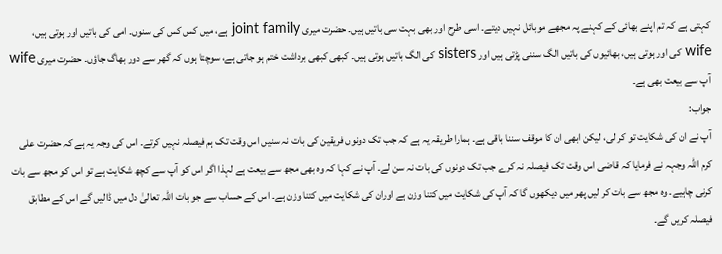کہتی ہے کہ تم اپنے بھائی کے کہنے پہ مجھے موبائل نہیں دیتے۔ اسی طرح اور بھی بہت سی باتیں ہیں۔ حضرت میری joint family ہے، میں کس کس کی سنوں۔ امی کی باتیں اور ہوتی ہیں، wife کی اور ہوتی ہیں، بھائیوں کی باتیں الگ سننی پڑتی ہیں اور sisters کی الگ باتیں ہوتی ہیں۔ کبھی کبھی برداشت ختم ہو جاتی ہے، سوچتا ہوں کہ گھر سے دور بھاگ جاؤں۔ حضرت میری wife آپ سے بیعت بھی ہے۔
جواب:
آپ نے ان کی شکایت تو کر لی، لیکن ابھی ان کا موقف سننا باقی ہے۔ ہمارا طریقہ یہ ہے کہ جب تک دونوں فریقین کی بات نہ سنیں اس وقت تک ہم فیصلہ نہیں کرتے۔ اس کی وجہ یہ ہے کہ حضرت علی کرم اللہ وجہہ نے فرمایا کہ قاضی اس وقت تک فیصلہ نہ کرے جب تک دونوں کی بات نہ سن لے۔ آپ نے کہا کہ وہ بھی مجھ سے بیعت ہے لہذا اگر اس کو آپ سے کچھ شکایت ہے تو اس کو مجھ سے بات کرنی چاہیے۔ وہ مجھ سے بات کر لیں پھر میں دیکھوں گا کہ آپ کی شکایت میں کتنا وزن ہے اوران کی شکایت میں کتنا وزن ہے۔ اس کے حساب سے جو بات اللہ تعالیٰ دل میں ڈالیں گے اس کے مطابق فیصلہ کریں گے۔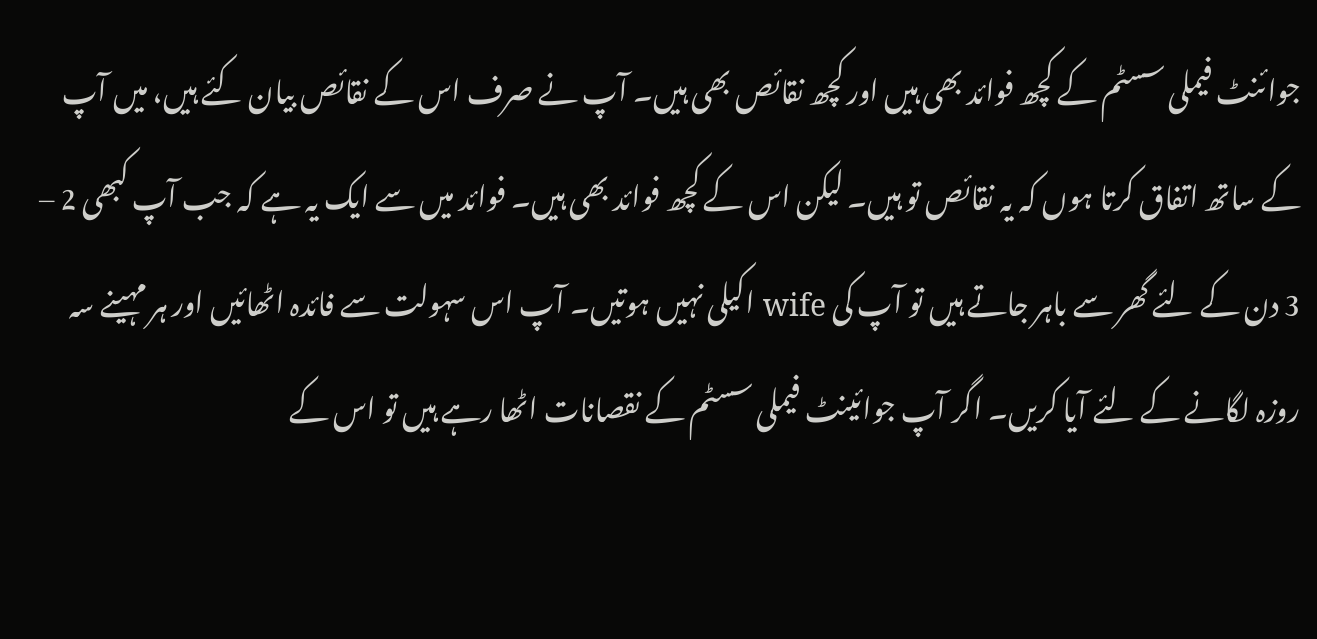جوائنٹ فیملی سسٹم کے کچھ فوائد بھی ہیں اور کچھ نقائص بھی ہیں۔ آپ نے صرف اس کے نقائص بیان کئے ہیں، میں آپ کے ساتھ اتفاق کرتا ہوں کہ یہ نقائص تو ہیں۔ لیکن اس کے کچھ فوائد بھی ہیں۔ فوائد میں سے ایک یہ ہے کہ جب آپ کبھی 2 – 3 دن کے لئے گھر سے باہر جاتے ہیں تو آپ کی wife اکیلی نہیں ہوتیں۔ آپ اس سہولت سے فائدہ اٹھائیں اور ہر مہینے سہ روزہ لگانے کے لئے آیا کریں۔ اگر آپ جوائینٹ فیملی سسٹم کے نقصانات اٹھا رہے ہیں تو اس کے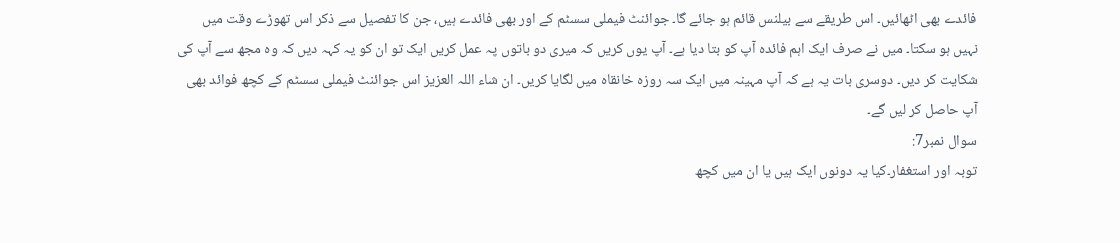فائدے بھی اٹھائیں۔ اس طریقے سے بیلنس قائم ہو جائے گا۔ جوائنٹ فیملی سسٹم کے اور بھی فائدے ہیں، جن کا تفصیل سے ذکر اس تھوڑے وقت میں نہیں ہو سکتا۔ میں نے صرف ایک اہم فائدہ آپ کو بتا دیا ہے۔ آپ یوں کریں کہ میری دو باتوں پہ عمل کریں ایک تو ان کو یہ کہہ دیں کہ وہ مجھ سے آپ کی شکایت کر دیں۔ دوسری بات یہ ہے کہ آپ مہینہ میں ایک سہ روزہ خانقاہ میں لگایا کریں۔ ان شاء اللہ العزیز اس جوائنٹ فیملی سسٹم کے کچھ فوائد بھی آپ حاصل کر لیں گے۔
سوال نمبر7:
توبہ اور استغفار۔کیا یہ دونوں ایک ہیں یا ان میں کچھ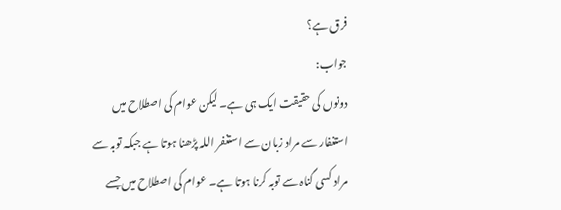فرق ہے؟
جواب:
دونوں کی حقیقت ایک ہی ہے۔ لیکن عوام کی اصطلاح میں استغفار سے مراد زبان سے استغفر اللہ پڑھنا ہوتا ہے جبکہ توبہ سے مراد کسی گناہ سے توبہ کرنا ہوتا ہے۔ عوام کی اصطلاح میں جسے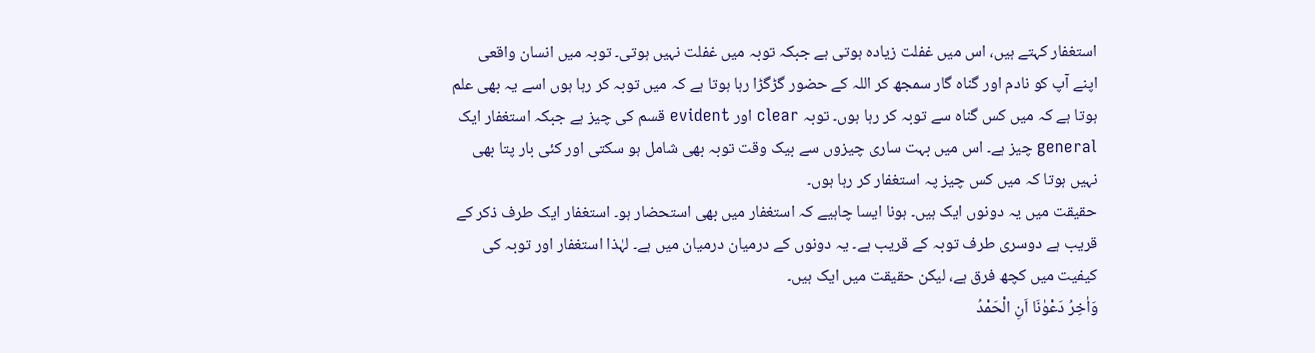استغفار کہتے ہیں، اس میں غفلت زیادہ ہوتی ہے جبکہ توبہ میں غفلت نہیں ہوتی۔ توبہ میں انسان واقعی اپنے آپ کو نادم اور گناہ گار سمجھ کر اللہ کے حضور گڑگڑا رہا ہوتا ہے کہ میں توبہ کر رہا ہوں اسے یہ بھی علم ہوتا ہے کہ میں کس گناہ سے توبہ کر رہا ہوں۔ توبہ clear اور evident قسم کی چیز ہے جبکہ استغفار ایک general چیز ہے۔ اس میں بہت ساری چیزوں سے بیک وقت توبہ بھی شامل ہو سکتی اور کئی بار پتا بھی نہیں ہوتا کہ میں کس چیز پہ استغفار کر رہا ہوں۔
حقیقت میں یہ دونوں ایک ہیں۔ ہونا ایسا چاہیے کہ استغفار میں بھی استحضار ہو۔ استغفار ایک طرف ذکر کے قریب ہے دوسری طرف توبہ کے قریب ہے۔ یہ دونوں کے درمیان درمیان میں ہے۔ لہٰذا استغفار اور توبہ کی کیفیت میں کچھ فرق ہے، لیکن حقیقت میں ایک ہیں۔
وَاٰخِرُ دَعْوٰنَا اَنِ الْحَمْدُ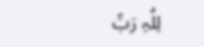لِلّٰہِ رَبِّ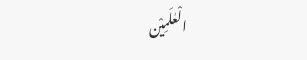الْعٰلَمِیْن